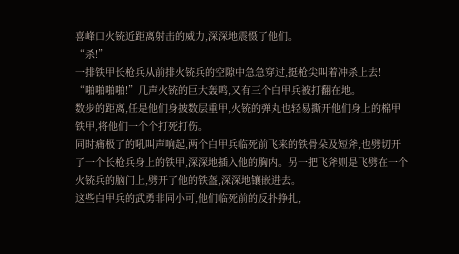喜峰口火铳近距离射击的威力,深深地震慑了他们。
“杀!”
一排铁甲长枪兵从前排火铳兵的空隙中急急穿过,挺枪尖叫着冲杀上去!
“啪啪啪啪!”几声火铳的巨大轰鸣,又有三个白甲兵被打翻在地。
数步的距离,任是他们身披数层重甲,火铳的弹丸也轻易撕开他们身上的棉甲铁甲,将他们一个个打死打伤。
同时痛极了的吼叫声响起,两个白甲兵临死前飞来的铁骨朵及短斧,也劈切开了一个长枪兵身上的铁甲,深深地插入他的胸内。另一把飞斧则是飞劈在一个火铳兵的脑门上,劈开了他的铁盔,深深地镶嵌进去。
这些白甲兵的武勇非同小可,他们临死前的反扑挣扎,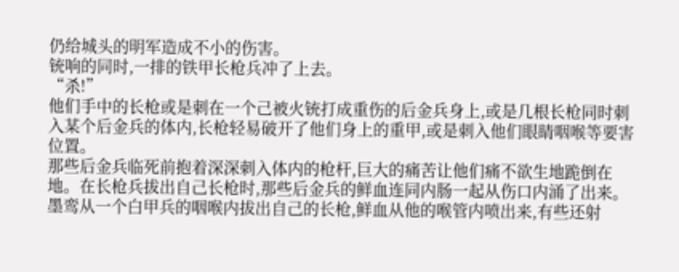仍给城头的明军造成不小的伤害。
铳响的同时,一排的铁甲长枪兵冲了上去。
“杀!”
他们手中的长枪或是刺在一个己被火铳打成重伤的后金兵身上,或是几根长枪同时刺入某个后金兵的体内,长枪轻易破开了他们身上的重甲,或是刺入他们眼睛咽喉等要害位置。
那些后金兵临死前抱着深深刺入体内的枪杆,巨大的痛苦让他们痛不欲生地跪倒在地。在长枪兵拔出自己长枪时,那些后金兵的鲜血连同内肠一起从伤口内涌了出来。
墨鸾从一个白甲兵的咽喉内拔出自己的长枪,鲜血从他的喉管内喷出来,有些还射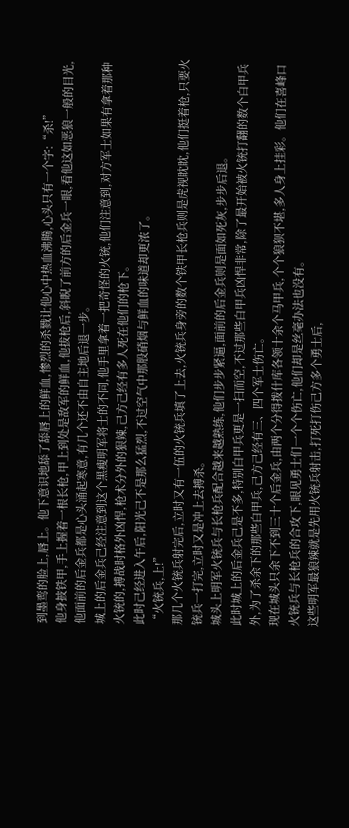到墨鸾的脸上,唇上。他下意识地舔了舔唇上的鲜血,惨烈的杀戮让他心中热血沸腾,心头只有一个字:“杀!”
他身披铁甲,手上握着一根长枪,甲上到处是敌军的鲜血,他拔枪后,斜睨了前方的后金兵一眼,看他这如恶狼一般的目光,他面前的后金兵都是心头涌起寒意,有几个还不由自主地后退一步。
城上的后金兵己经注意到这个黑瘦明军将士的不同,他手里拿着一把奇怪的火铳,他们注意到,对方军士如果有拿着那种火铳的,搏战时格外凶悍,枪术分外的狠辣,己方己经有多人死在他们的枪下。
此时己经进入午后,阳光己不是那么猛烈,不过空气中那股硝烟与鲜血的味道却更浓了。
“火铳兵,上!”
那几个火铳兵射完后,立时又有一伍的火铳兵填了上去,火铳兵身旁的数个铁甲长枪兵则是虎视眈眈,他们挺着枪,只要火铳兵一打完,立时又是冲上去搏杀。
城头上明军火铳兵与长枪兵配合越来越熟练,他们步步紧逼,面前的后金兵则是面如死灰,步步后退。
此时城上的后金兵己是不多,特别白甲兵更是一扫而空,不过那些白甲兵凶悍非常,除了最开始被火铳打翻的数个白甲兵外,为了杀余下的那些白甲兵,己方己经有三、四个军士伤亡。
现在城头只余下不到三十个后金兵,由两个分得拨什库各领十余个马甲兵,个个狼狈不堪,多人身上挂彩。他们在喜峰口火铳兵与长枪兵的合攻下,眼见勇士们一个个伤亡,他们却是丝毫办法也没有。
这些明军最狼辣就是先用火铳兵射击,打死打伤己方多个勇士后,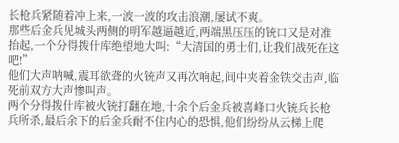长枪兵紧随着冲上来,一波一波的攻击浪潮,屡试不爽。
那些后金兵见城头两侧的明军越逼越近,两端黑压压的铳口又是对准抬起,一个分得拨什库绝望地大叫:“大清国的勇士们,让我们战死在这吧!”
他们大声呐喊,震耳欲聋的火铳声又再次响起,间中夹着金铁交击声,临死前双方大声惨叫声。
两个分得拨什库被火铳打翻在地,十余个后金兵被喜峰口火铳兵长枪兵所杀,最后余下的后金兵耐不住内心的恐惧,他们纷纷从云梯上爬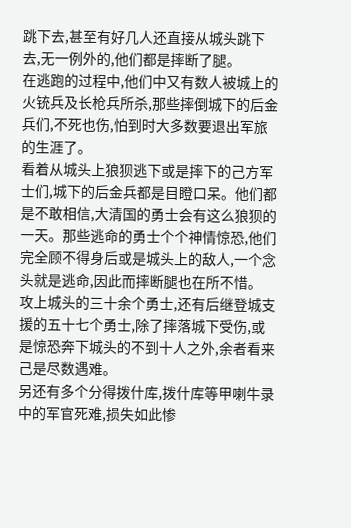跳下去,甚至有好几人还直接从城头跳下去,无一例外的,他们都是摔断了腿。
在逃跑的过程中,他们中又有数人被城上的火铳兵及长枪兵所杀,那些摔倒城下的后金兵们,不死也伤,怕到时大多数要退出军旅的生涯了。
看着从城头上狼狈逃下或是摔下的己方军士们,城下的后金兵都是目瞪口呆。他们都是不敢相信,大清国的勇士会有这么狼狈的一天。那些逃命的勇士个个神情惊恐,他们完全顾不得身后或是城头上的敌人,一个念头就是逃命,因此而摔断腿也在所不惜。
攻上城头的三十余个勇士,还有后继登城支援的五十七个勇士,除了摔落城下受伤,或是惊恐奔下城头的不到十人之外,余者看来己是尽数遇难。
另还有多个分得拨什库,拨什库等甲喇牛录中的军官死难,损失如此惨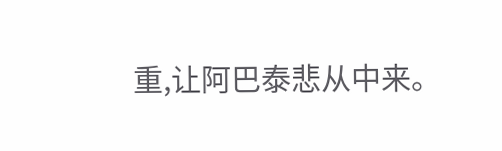重,让阿巴泰悲从中来。